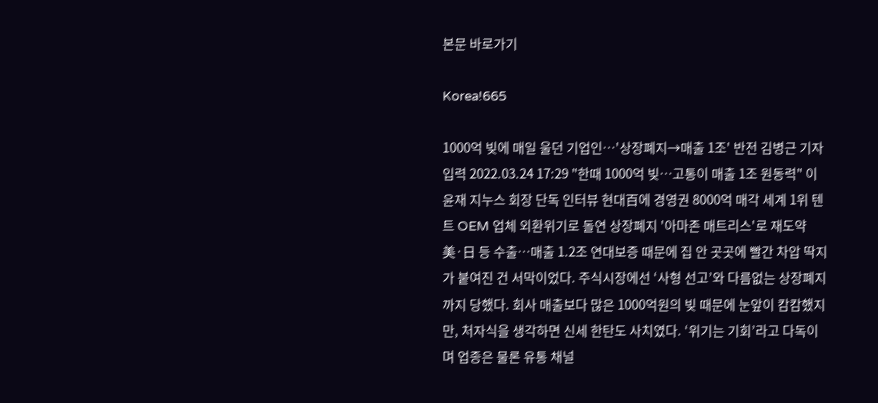본문 바로가기

Korea!665

1000억 빚에 매일 울던 기업인…'상장폐지→매출 1조' 반전 김병근 기자 입력 2022.03.24 17:29 "한때 1000억 빚…고통이 매출 1조 원동력" 이윤재 지누스 회장 단독 인터뷰 현대百에 경영권 8000억 매각 세계 1위 텐트 OEM 업체 외환위기로 돌연 상장폐지 '아마존 매트리스'로 재도약 美·日 등 수출…매출 1.2조 연대보증 때문에 집 안 곳곳에 빨간 차압 딱지가 붙여진 건 서막이었다. 주식시장에선 ‘사형 선고’와 다름없는 상장폐지까지 당했다. 회사 매출보다 많은 1000억원의 빚 때문에 눈앞이 캄캄했지만, 처자식을 생각하면 신세 한탄도 사치였다. ‘위기는 기회’라고 다독이며 업종은 물론 유통 채널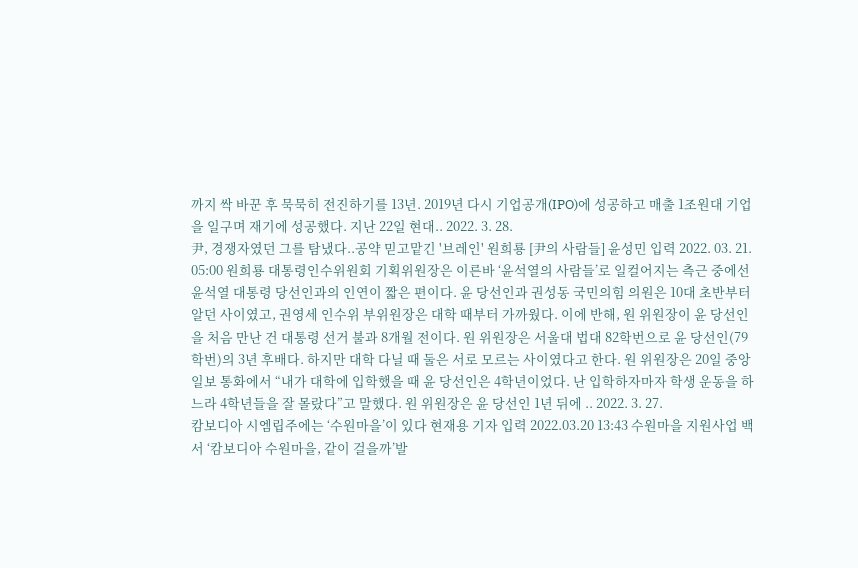까지 싹 바꾼 후 묵묵히 전진하기를 13년. 2019년 다시 기업공개(IPO)에 성공하고 매출 1조원대 기업을 일구며 재기에 성공했다. 지난 22일 현대.. 2022. 3. 28.
尹, 경쟁자였던 그를 탐냈다..공약 믿고맡긴 '브레인' 원희룡 [尹의 사람들] 윤성민 입력 2022. 03. 21. 05:00 원희룡 대통령인수위원회 기획위원장은 이른바 ‘윤석열의 사람들’로 일컬어지는 측근 중에선 윤석열 대통령 당선인과의 인연이 짧은 편이다. 윤 당선인과 권성동 국민의힘 의원은 10대 초반부터 알던 사이였고, 권영세 인수위 부위원장은 대학 때부터 가까웠다. 이에 반해, 원 위원장이 윤 당선인을 처음 만난 건 대통령 선거 불과 8개월 전이다. 원 위원장은 서울대 법대 82학번으로 윤 당선인(79학번)의 3년 후배다. 하지만 대학 다닐 때 둘은 서로 모르는 사이였다고 한다. 원 위원장은 20일 중앙일보 통화에서 “내가 대학에 입학했을 때 윤 당선인은 4학년이었다. 난 입학하자마자 학생 운동을 하느라 4학년들을 잘 몰랐다”고 말했다. 원 위원장은 윤 당선인 1년 뒤에 .. 2022. 3. 27.
캄보디아 시엠립주에는 ‘수원마을’이 있다 현재용 기자 입력 2022.03.20 13:43 수원마을 지원사업 백서 ‘캄보디아 수원마을, 같이 걸을까’발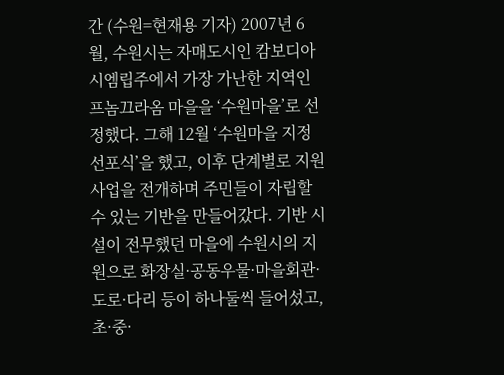간 (수원=현재용 기자) 2007년 6월, 수원시는 자매도시인 캄보디아 시엠립주에서 가장 가난한 지역인 프놈끄라옴 마을을 ‘수원마을’로 선정했다. 그해 12월 ‘수원마을 지정 선포식’을 했고, 이후 단계별로 지원사업을 전개하며 주민들이 자립할 수 있는 기반을 만들어갔다. 기반 시설이 전무했던 마을에 수원시의 지원으로 화장실·공동우물·마을회관·도로·다리 등이 하나둘씩 들어섰고, 초·중·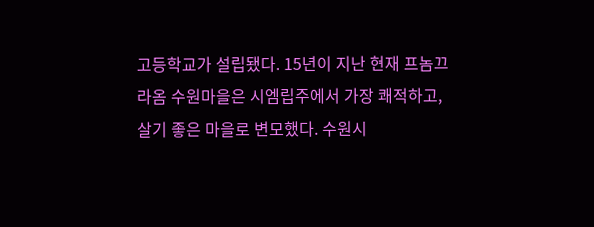고등학교가 설립됐다. 15년이 지난 현재 프놈끄라옴 수원마을은 시엠립주에서 가장 쾌적하고, 살기 좋은 마을로 변모했다. 수원시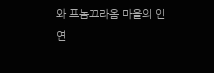와 프놈끄라옴 마을의 인연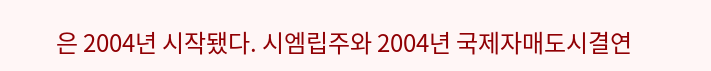은 2004년 시작됐다. 시엠립주와 2004년 국제자매도시결연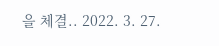을 체결.. 2022. 3. 27.